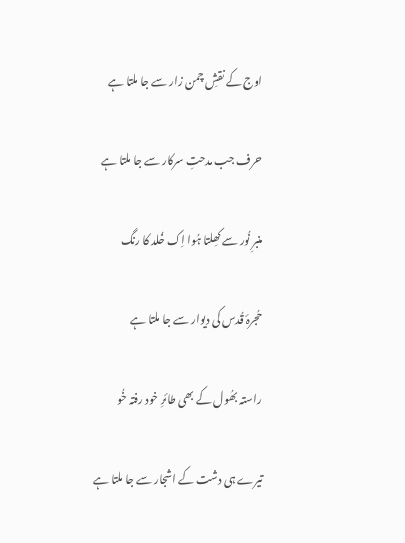اوج کے نقشِ چمن زار سے جا ملتا ہے

حرف جب مدحتِ سرکار سے جا ملتا ہے

منبرِ نُور سے کھِلتا ہُوا اِک خُلد کا رنگ

حُجرۂ قُدس کی دیوار سے جا ملتا ہے

راستہ بھُول کے بھی طائرِ خود رفتہ خُو

تیرے ہی دشت کے اشجار سے جا ملتا ہے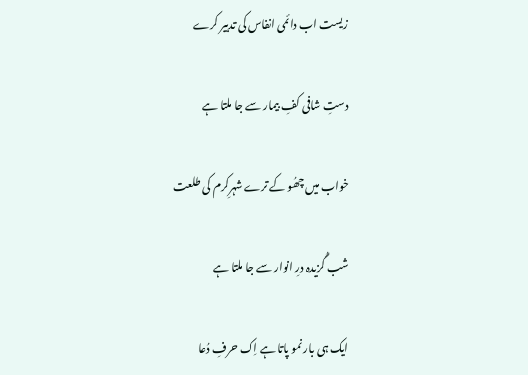زیست اب دائمی انفاس کی تدبیر کرے

دستِ شافی کفِ بیمار سے جا ملتا ہے

خواب میں چھُو کے ترے شہرِکرم کی طلعت

شب گُزیدہ درِ انوار سے جا ملتا ہے

ایک ہی بار نمو پاتا ہے اِک حرفِ دُعا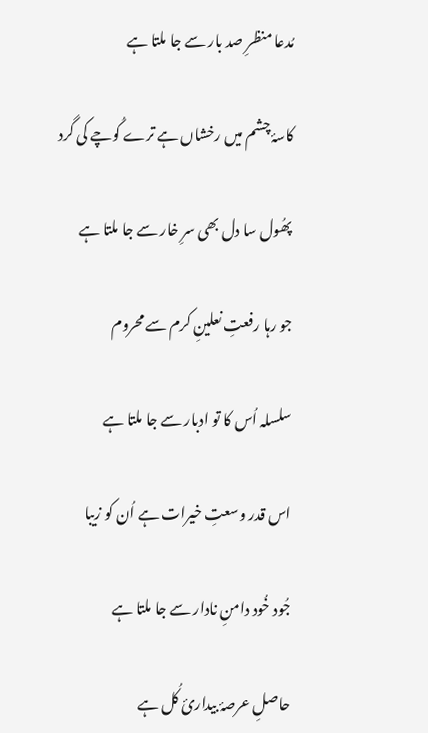مُدعا منظرِ صد بار سے جا ملتا ہے

کاسۂ چشم میں رخشاں ہے ترے کُوچے کی گرد

پھُول سا دل بھی سرِ خار سے جا ملتا ہے

جو رہا رفعتِ نعلینِ کرم سے محروم

سلسلہ اُس کا تو ادبار سے جا ملتا ہے

اس قدر وسعتِ خیرات ہے اُن کو زیبا

جُود خُود دامنِ نادار سے جا ملتا ہے

حاصلِ عرصۂ بیدارئ کُل ہے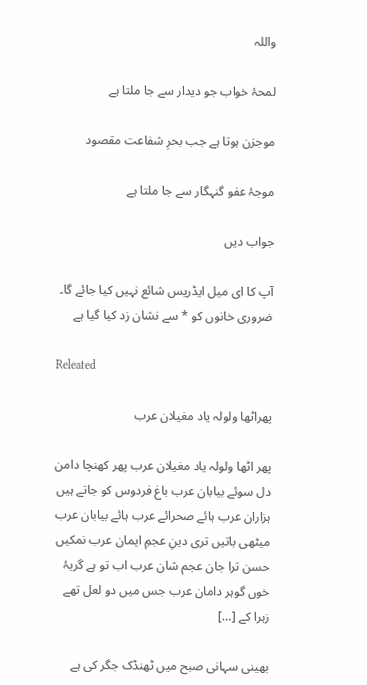واللہ

لمحۂ خواب جو دیدار سے جا ملتا ہے

موجزن ہوتا ہے جب بحرِ شفاعت مقصود

موجۂ عفو گنہگار سے جا ملتا ہے

جواب دیں

آپ کا ای میل ایڈریس شائع نہیں کیا جائے گا۔ ضروری خانوں کو * سے نشان زد کیا گیا ہے

Releated

پھراٹھا ولولہ یاد مغیلان عرب

پھر اٹھا ولولہ یاد مغیلان عرب پھر کھنچا دامن دل سوئے بیابان عرب باغ فردوس کو جاتے ہیں ہزاران عرب ہائے صحرائے عرب ہائے بیابان عرب میٹھی باتیں تری دینِ عجمِ ایمان عرب نمکیں حسن ترا جان عجم شان عرب اب تو ہے گریۂ خوں گوہر دامان عرب جس میں دو لعل تھے زہرا کے […]

بھینی سہانی صبح میں ٹھنڈک جگر کی ہے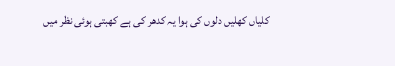کلیاں کھلیں دلوں کی ہوا یہ کدھر کی ہے کھبتی ہوئی نظر میں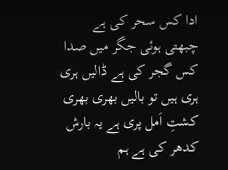ادا کس سحر کی ہے چبھتی ہوئی جگر میں صدا کس گجر کی ہے ڈالیں ہری ہری ہیں تو بالیں بھری بھری کشتِ اَمل پری ہے یہ بارش کدھر کی ہے ہم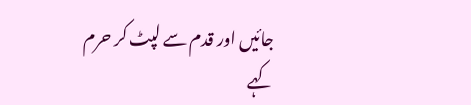جائیں اور قدم سے لپٹ کر حرم کہے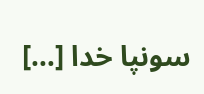سونپا خدا […]